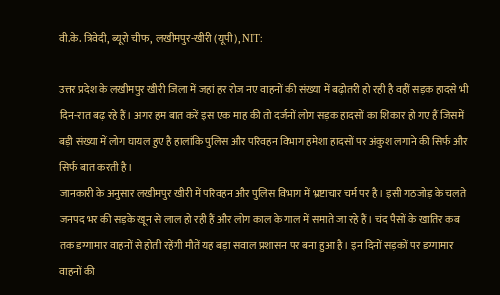वी.के. त्रिवेदी, ब्यूरो चीफ, लखीमपुर-खीरी (यूपी), NIT:

उत्तर प्रदेश के लखीमपुर खीरी जिला में जहां हर रोज नए वाहनों की संख्या में बढ़ोतरी हो रही है वहीं सड़क हादसे भी दिन-रात बढ़ रहे हैं। अगर हम बात करें इस एक माह की तो दर्जनों लोग सड़क हादसों का शिकार हो गए हैं जिसमें बड़ी संख्या में लोग घायल हुए है हालांकि पुलिस और परिवहन विभाग हमेशा हादसों पर अंकुश लगाने की सिर्फ और सिर्फ बात करती है।
जानकारी के अनुसार लखीमपुर खीरी में परिवहन और पुलिस विभाग में भ्रष्टाचार चर्म पर है। इसी गठजोड़ के चलते जनपद भर की सड़के खून से लाल हो रही हैं और लोग काल के गाल में समाते जा रहे हैं। चंद पैसों के खातिर कब तक डग्गामार वाहनों से होती रहेंगी मौतें यह बड़ा सवाल प्रशासन पर बना हुआ है। इन दिनों सड़कों पर डग्गामार वाहनों की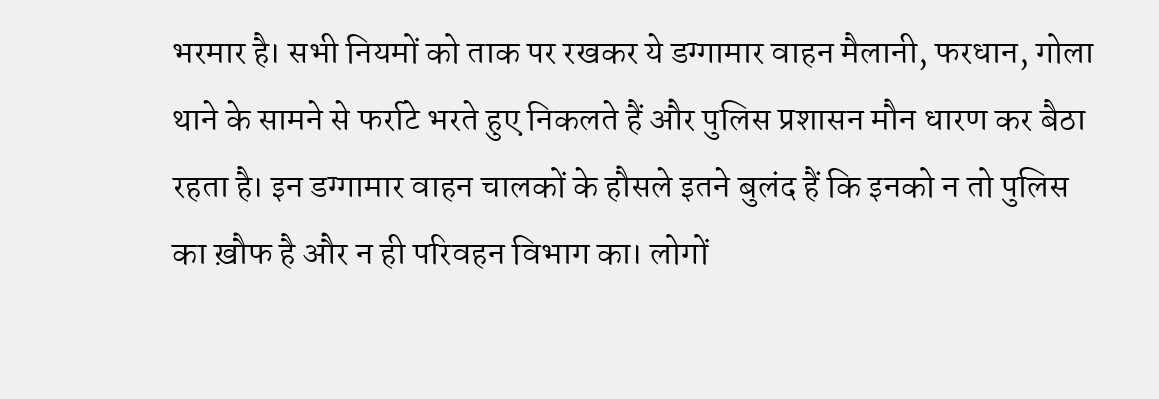भरमार है। सभी नियमों को ताक पर रखकर ये डग्गामार वाहन मैलानी, फरधान, गोला थाने के सामने से फर्राटे भरते हुए निकलते हैं और पुलिस प्रशासन मौन धारण कर बैठा रहता है। इन डग्गामार वाहन चालकों के हौसले इतने बुलंद हैं कि इनको न तो पुलिस का ख़ौफ है और न ही परिवहन विभाग का। लोगों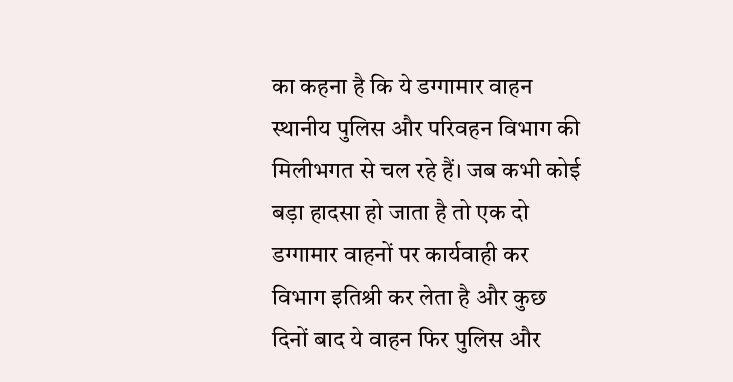का कहना है कि ये डग्गामार वाहन स्थानीय पुलिस और परिवहन विभाग की मिलीभगत से चल रहे हैं। जब कभी कोई बड़ा हादसा हो जाता है तो एक दो डग्गामार वाहनों पर कार्यवाही कर विभाग इतिश्री कर लेता है और कुछ दिनों बाद ये वाहन फिर पुलिस और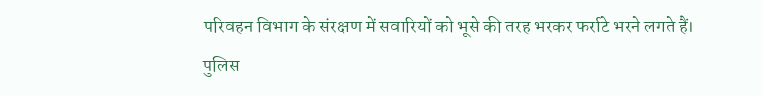परिवहन विभाग के संरक्षण में सवारियों को भूसे की तरह भरकर फर्राटे भरने लगते हैं। पुलिस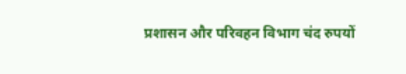प्रशासन और परिवहन विभाग चंद रुपयों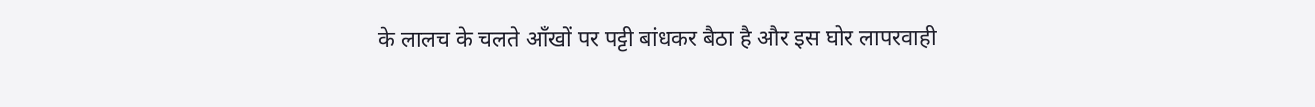के लालच के चलते आँखों पर पट्टी बांधकर बैठा है और इस घोर लापरवाही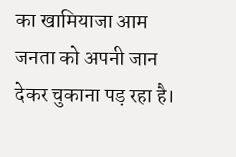का खामियाजा आम जनता को अपनी जान देकर चुकाना पड़ रहा है।